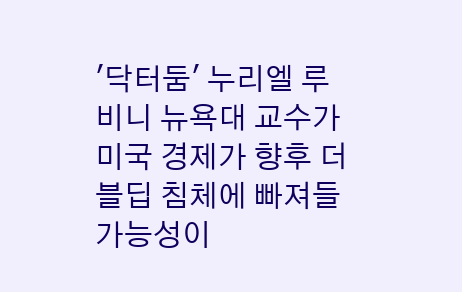'닥터둠' 누리엘 루비니 뉴욕대 교수가 미국 경제가 향후 더블딥 침체에 빠져들 가능성이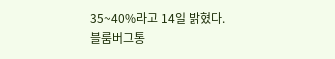35~40%라고 14일 밝혔다.
블룸버그통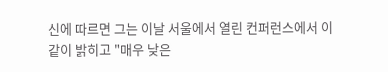신에 따르면 그는 이날 서울에서 열린 컨퍼런스에서 이 같이 밝히고 "매우 낮은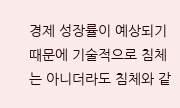경제 성장률이 예상되기 때문에 기술적으로 침체는 아니더라도 침체와 같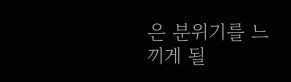은 분위기를 느끼게 될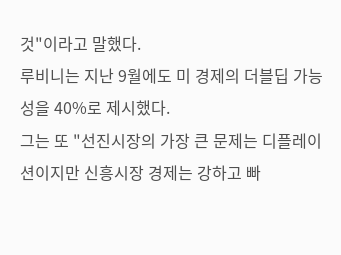것"이라고 말했다.
루비니는 지난 9월에도 미 경제의 더블딥 가능성을 40%로 제시했다.
그는 또 "선진시장의 가장 큰 문제는 디플레이션이지만 신흥시장 경제는 강하고 빠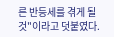른 반등세를 겪게 될 것"이라고 덧붙였다.